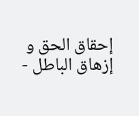إحقاق الحق و إزهاق الباطل -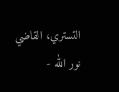التستري، القاضي نور الله -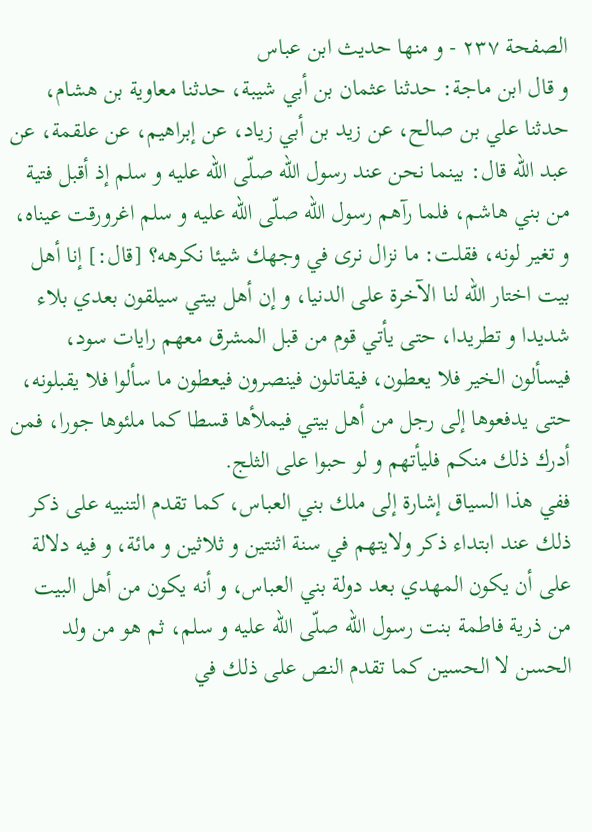الصفحة ٢٣٧ - و منها حديث ابن عباس
و قال ابن ماجة: حدثنا عثمان بن أبي شيبة، حدثنا معاوية بن هشام، حدثنا علي بن صالح، عن زيد بن أبي زياد، عن إبراهيم، عن علقمة، عن عبد اللّه قال: بينما نحن عند رسول اللّه صلّى اللّه عليه و سلم إذ أقبل فتية من بني هاشم، فلما رآهم رسول اللّه صلّى اللّه عليه و سلم اغرورقت عيناه، و تغير لونه، فقلت: ما نزال نرى في وجهك شيئا نكرهه؟ [قال:] إنا أهل بيت اختار اللّه لنا الآخرة على الدنيا، و إن أهل بيتي سيلقون بعدي بلاء شديدا و تطريدا، حتى يأتي قوم من قبل المشرق معهم رايات سود، فيسألون الخير فلا يعطون، فيقاتلون فينصرون فيعطون ما سألوا فلا يقبلونه، حتى يدفعوها إلى رجل من أهل بيتي فيملأها قسطا كما ملئوها جورا، فمن أدرك ذلك منكم فليأتهم و لو حبوا على الثلج.
ففي هذا السياق إشارة إلى ملك بني العباس، كما تقدم التنبيه على ذكر ذلك عند ابتداء ذكر ولايتهم في سنة اثنتين و ثلاثين و مائة، و فيه دلالة على أن يكون المهدي بعد دولة بني العباس، و أنه يكون من أهل البيت من ذرية فاطمة بنت رسول اللّه صلّى اللّه عليه و سلم، ثم هو من ولد الحسن لا الحسين كما تقدم النص على ذلك في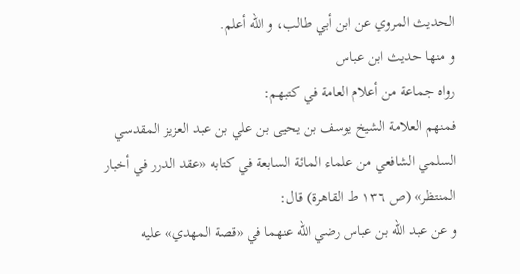الحديث المروي عن ابن أبي طالب، و اللّه أعلم.
و منها حديث ابن عباس
رواه جماعة من أعلام العامة في كتبهم:
فمنهم العلامة الشيخ يوسف بن يحيى بن علي بن عبد العزيز المقدسي السلمي الشافعي من علماء المائة السابعة في كتابه «عقد الدرر في أخبار المنتظر» (ص ١٣٦ ط القاهرة) قال:
و عن عبد اللّه بن عباس رضي اللّه عنهما في «قصة المهدي» عليه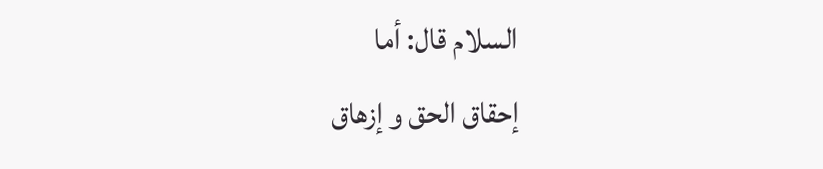السلام قال: أما
إحقاق الحق و إزهاق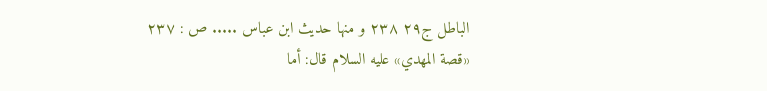الباطل ج٢٩ ٢٣٨ و منها حديث ابن عباس ..... ص : ٢٣٧
«قصة المهدي» عليه السلام قال: أما